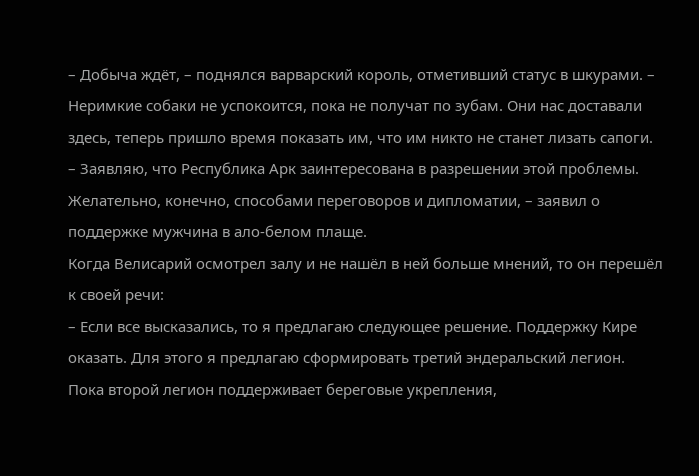– Добыча ждёт, – поднялся варварский король, отметивший статус в шкурами. – Неримкие собаки не успокоится, пока не получат по зубам. Они нас доставали здесь, теперь пришло время показать им, что им никто не станет лизать сапоги.
– Заявляю, что Республика Арк заинтересована в разрешении этой проблемы. Желательно, конечно, способами переговоров и дипломатии, – заявил о поддержке мужчина в ало-белом плаще.
Когда Велисарий осмотрел залу и не нашёл в ней больше мнений, то он перешёл к своей речи:
– Если все высказались, то я предлагаю следующее решение. Поддержку Кире оказать. Для этого я предлагаю сформировать третий эндеральский легион. Пока второй легион поддерживает береговые укрепления,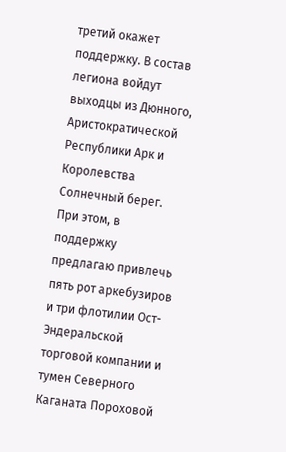третий окажет поддержку. В состав легиона войдут выходцы из Дюнного, Аристократической Республики Арк и Королевства Солнечный берег. При этом, в поддержку предлагаю привлечь пять рот аркебузиров и три флотилии Ост-Эндеральской торговой компании и тумен Северного Каганата Пороховой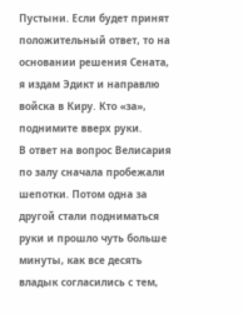Пустыни. Если будет принят положительный ответ, то на основании решения Сената, я издам Эдикт и направлю войска в Киру. Кто «за», поднимите вверх руки.
В ответ на вопрос Велисария по залу сначала пробежали шепотки. Потом одна за другой стали подниматься руки и прошло чуть больше минуты, как все десять владык согласились с тем,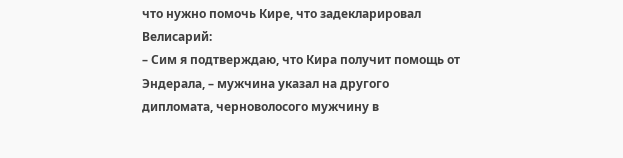что нужно помочь Кире, что задекларировал Велисарий:
– Сим я подтверждаю, что Кира получит помощь от Эндерала, – мужчина указал на другого дипломата, черноволосого мужчину в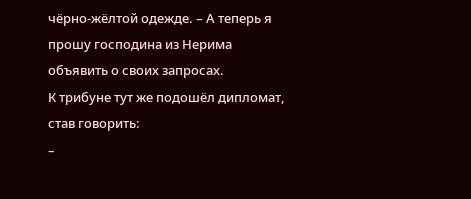чёрно-жёлтой одежде. – А теперь я прошу господина из Нерима объявить о своих запросах.
К трибуне тут же подошёл дипломат, став говорить:
–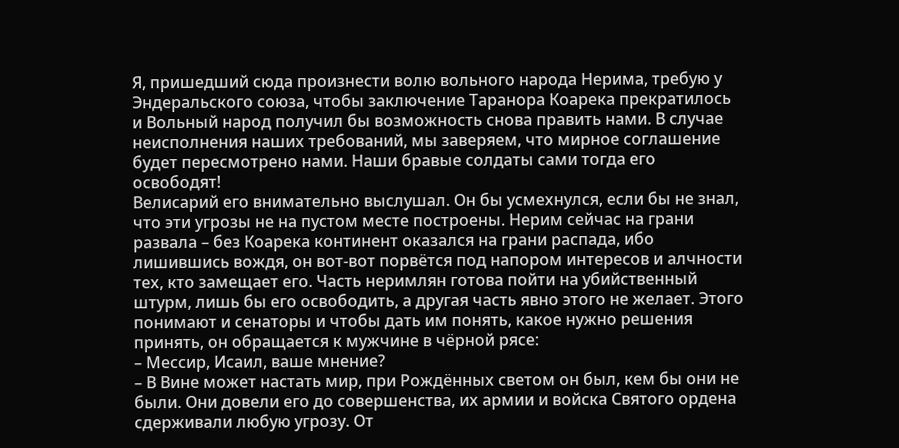Я, пришедший сюда произнести волю вольного народа Нерима, требую у Эндеральского союза, чтобы заключение Таранора Коарека прекратилось и Вольный народ получил бы возможность снова править нами. В случае неисполнения наших требований, мы заверяем, что мирное соглашение будет пересмотрено нами. Наши бравые солдаты сами тогда его освободят!
Велисарий его внимательно выслушал. Он бы усмехнулся, если бы не знал, что эти угрозы не на пустом месте построены. Нерим сейчас на грани развала – без Коарека континент оказался на грани распада, ибо лишившись вождя, он вот-вот порвётся под напором интересов и алчности тех, кто замещает его. Часть неримлян готова пойти на убийственный штурм, лишь бы его освободить, а другая часть явно этого не желает. Этого понимают и сенаторы и чтобы дать им понять, какое нужно решения принять, он обращается к мужчине в чёрной рясе:
– Мессир, Исаил, ваше мнение?
– В Вине может настать мир, при Рождённых светом он был, кем бы они не были. Они довели его до совершенства, их армии и войска Святого ордена сдерживали любую угрозу. От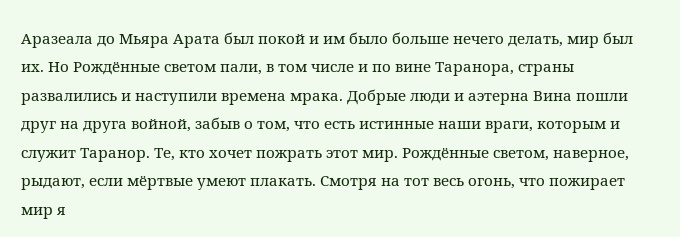Аразеала до Мьяра Арата был покой и им было больше нечего делать, мир был их. Но Рождённые светом пали, в том числе и по вине Таранора, страны развалились и наступили времена мрака. Добрые люди и аэтерна Вина пошли друг на друга войной, забыв о том, что есть истинные наши враги, которым и служит Таранор. Те, кто хочет пожрать этот мир. Рождённые светом, наверное, рыдают, если мёртвые умеют плакать. Смотря на тот весь огонь, что пожирает мир я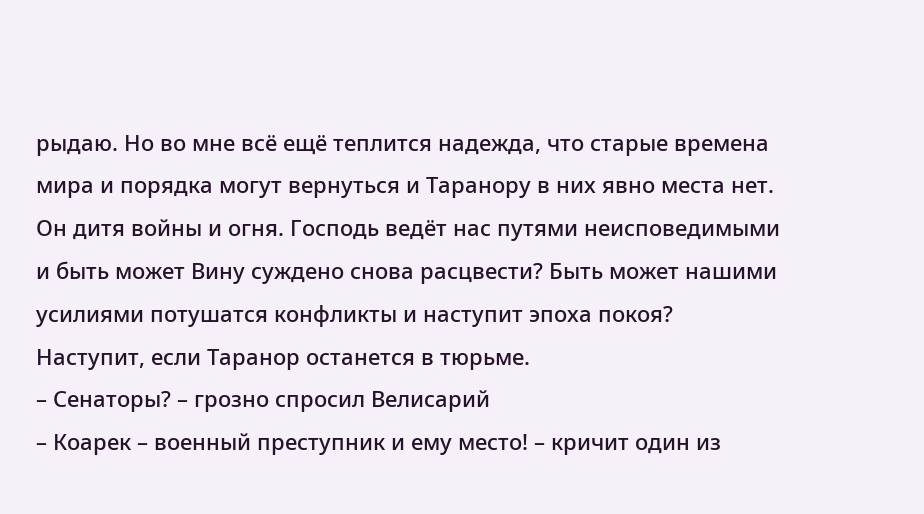рыдаю. Но во мне всё ещё теплится надежда, что старые времена мира и порядка могут вернуться и Таранору в них явно места нет. Он дитя войны и огня. Господь ведёт нас путями неисповедимыми и быть может Вину суждено снова расцвести? Быть может нашими усилиями потушатся конфликты и наступит эпоха покоя? Наступит, если Таранор останется в тюрьме.
– Сенаторы? – грозно спросил Велисарий
– Коарек – военный преступник и ему место! – кричит один из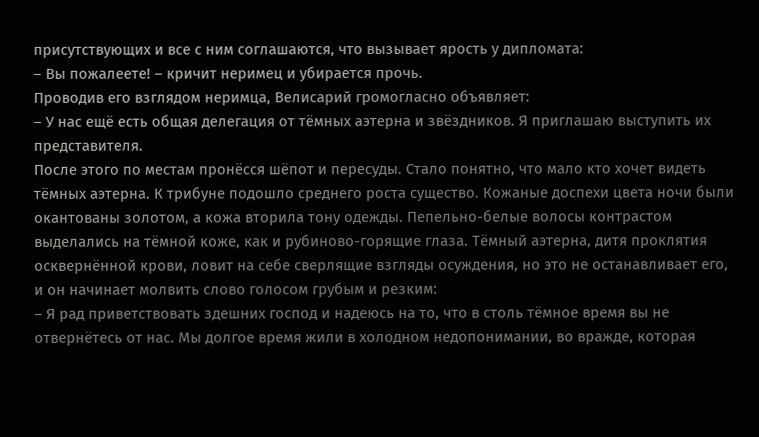присутствующих и все с ним соглашаются, что вызывает ярость у дипломата:
– Вы пожалеете! – кричит неримец и убирается прочь.
Проводив его взглядом неримца, Велисарий громогласно объявляет:
– У нас ещё есть общая делегация от тёмных аэтерна и звёздников. Я приглашаю выступить их представителя.
После этого по местам пронёсся шёпот и пересуды. Стало понятно, что мало кто хочет видеть тёмных аэтерна. К трибуне подошло среднего роста существо. Кожаные доспехи цвета ночи были окантованы золотом, а кожа вторила тону одежды. Пепельно-белые волосы контрастом выделались на тёмной коже, как и рубиново-горящие глаза. Тёмный аэтерна, дитя проклятия осквернённой крови, ловит на себе сверлящие взгляды осуждения, но это не останавливает его, и он начинает молвить слово голосом грубым и резким:
– Я рад приветствовать здешних господ и надеюсь на то, что в столь тёмное время вы не отвернётесь от нас. Мы долгое время жили в холодном недопонимании, во вражде, которая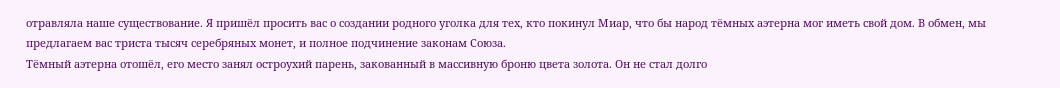отравляла наше существование. Я пришёл просить вас о создании родного уголка для тех, кто покинул Миар, что бы народ тёмных аэтерна мог иметь свой дом. В обмен, мы предлагаем вас триста тысяч серебряных монет, и полное подчинение законам Союза.
Тёмный аэтерна отошёл, его место занял остроухий парень, закованный в массивную броню цвета золота. Он не стал долго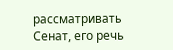рассматривать Сенат, его речь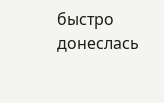быстро донеслась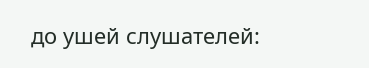до ушей слушателей: